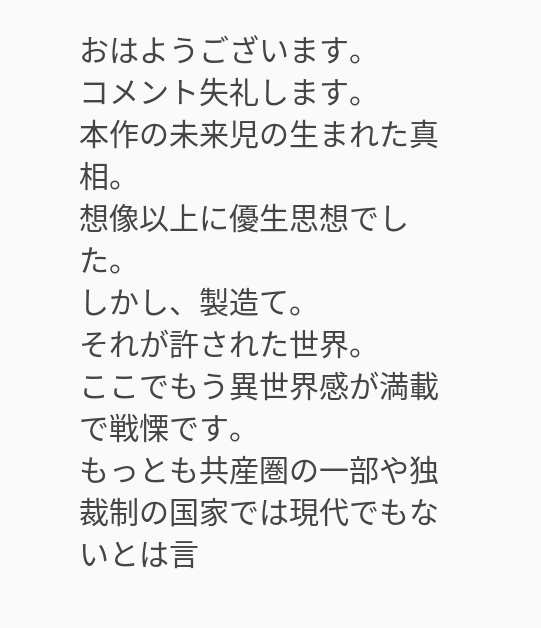おはようございます。
コメント失礼します。
本作の未来児の生まれた真相。
想像以上に優生思想でした。
しかし、製造て。
それが許された世界。
ここでもう異世界感が満載で戦慄です。
もっとも共産圏の一部や独裁制の国家では現代でもないとは言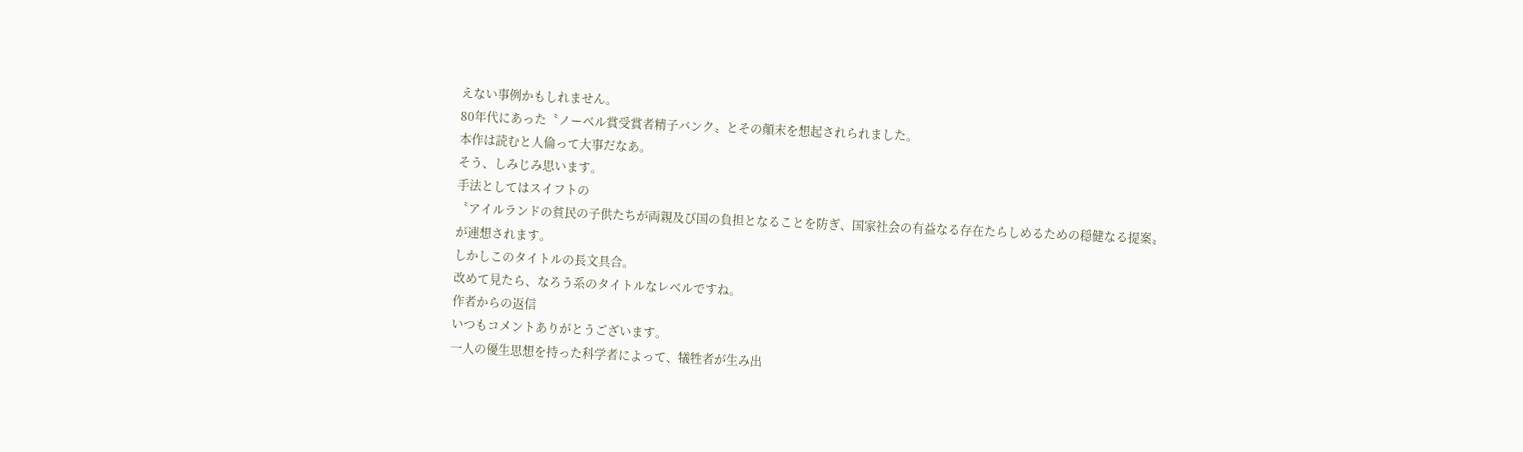えない事例かもしれません。
80年代にあった〝ノーベル賞受賞者精子バンク〟とその顛末を想起されられました。
本作は読むと人倫って大事だなあ。
そう、しみじみ思います。
手法としてはスイフトの
〝アイルランドの貧民の子供たちが両親及び国の負担となることを防ぎ、国家社会の有益なる存在たらしめるための穏健なる提案〟
が連想されます。
しかしこのタイトルの長文具合。
改めて見たら、なろう系のタイトルなレベルですね。
作者からの返信
いつもコメントありがとうございます。
一人の優生思想を持った科学者によって、犠牲者が生み出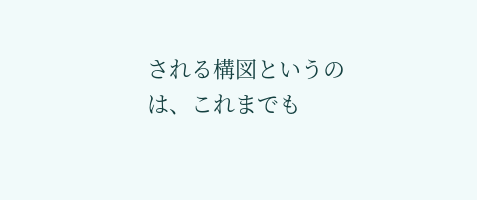される構図というのは、これまでも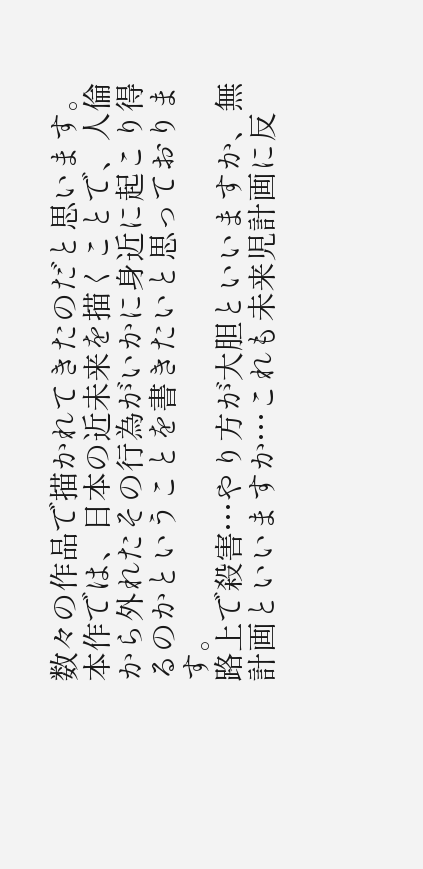数々の作品で描かれてきたのだと思います。
本作では、日本の近未来を描くことで、人倫から外れたその行為がいかに身近に起こり得るのかということを書きたいと思っております。
路上で殺害…やり方が大胆といいますか、無計画といいますか…これも未来児計画に反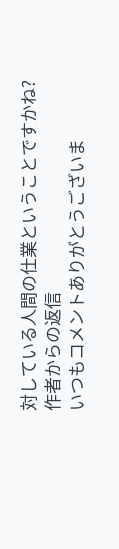対している人間の仕業ということですかね?
作者からの返信
いつもコメントありがとうございま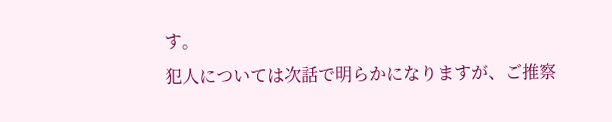す。
犯人については次話で明らかになりますが、ご推察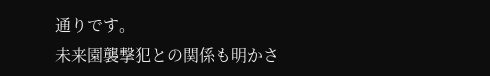通りです。
未来園襲撃犯との関係も明かさ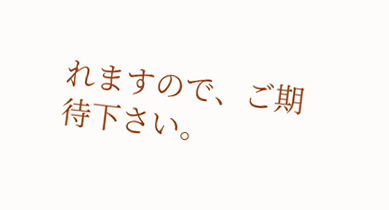れますので、ご期待下さい。